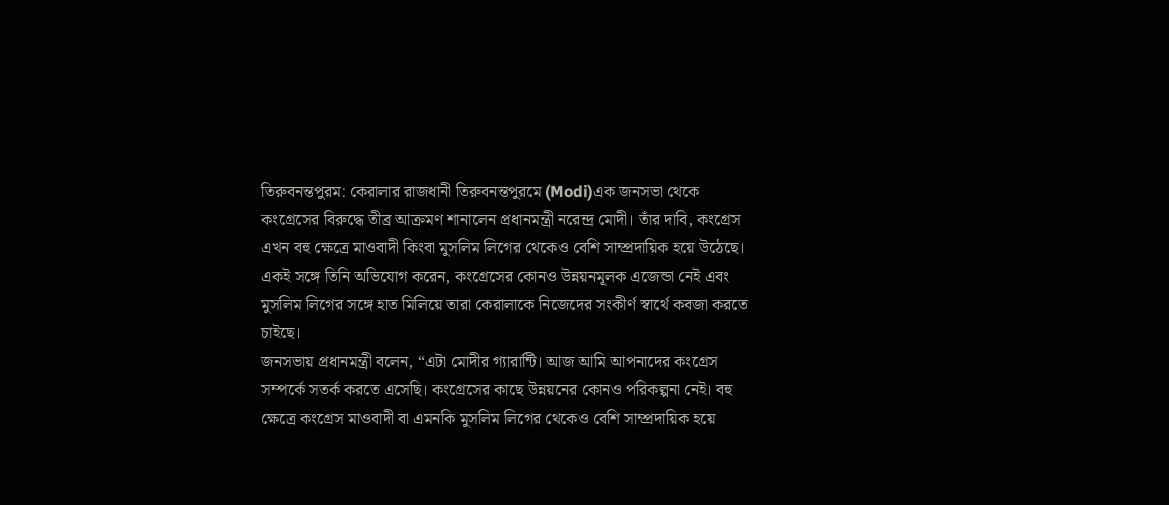তিরুবনন্তপুরম: কেরালার রাজধানী তিরুবনন্তপুরমে (Modi)এক জনসভা থেকে কংগ্রেসের বিরুদ্ধে তীব্র আক্রমণ শানালেন প্রধানমন্ত্রী নরেন্দ্র মোদী। তাঁর দাবি, কংগ্রেস এখন বহু ক্ষেত্রে মাওবাদী কিংবা মুসলিম লিগের থেকেও বেশি সাম্প্রদায়িক হয়ে উঠেছে। একই সঙ্গে তিনি অভিযোগ করেন, কংগ্রেসের কোনও উন্নয়নমূলক এজেন্ডা নেই এবং মুসলিম লিগের সঙ্গে হাত মিলিয়ে তারা কেরালাকে নিজেদের সংকীর্ণ স্বার্থে কবজা করতে চাইছে।
জনসভায় প্রধানমন্ত্রী বলেন, “এটা মোদীর গ্যারান্টি। আজ আমি আপনাদের কংগ্রেস সম্পর্কে সতর্ক করতে এসেছি। কংগ্রেসের কাছে উন্নয়নের কোনও পরিকল্পনা নেই। বহু ক্ষেত্রে কংগ্রেস মাওবাদী বা এমনকি মুসলিম লিগের থেকেও বেশি সাম্প্রদায়িক হয়ে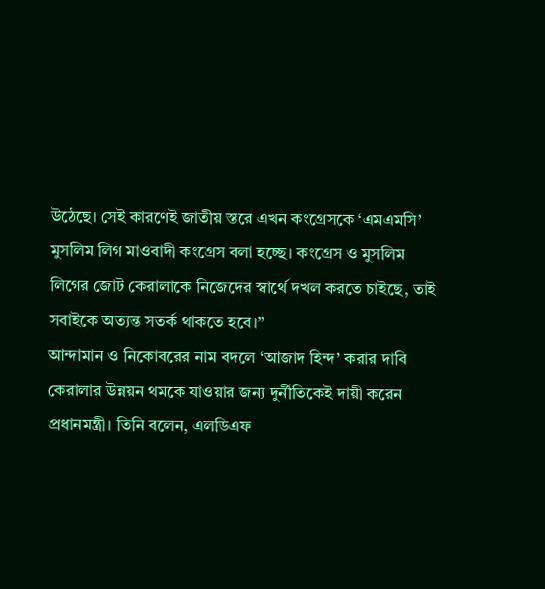উঠেছে। সেই কারণেই জাতীয় স্তরে এখন কংগ্রেসকে ‘এমএমসি’ মুসলিম লিগ মাওবাদী কংগ্রেস বলা হচ্ছে। কংগ্রেস ও মুসলিম লিগের জোট কেরালাকে নিজেদের স্বার্থে দখল করতে চাইছে, তাই সবাইকে অত্যন্ত সতর্ক থাকতে হবে।”
আন্দামান ও নিকোবরের নাম বদলে ‘আজাদ হিন্দ’ করার দাবি
কেরালার উন্নয়ন থমকে যাওয়ার জন্য দুর্নীতিকেই দায়ী করেন প্রধানমন্ত্রী। তিনি বলেন, এলডিএফ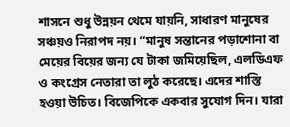শাসনে শুধু উন্নয়ন থেমে যায়নি, সাধারণ মানুষের সঞ্চয়ও নিরাপদ নয়। “মানুষ সন্তানের পড়াশোনা বা মেয়ের বিয়ের জন্য যে টাকা জমিয়েছিল, এলডিএফ ও কংগ্রেস নেতারা তা লুঠ করেছে। এদের শাস্তি হওয়া উচিত। বিজেপিকে একবার সুযোগ দিন। যারা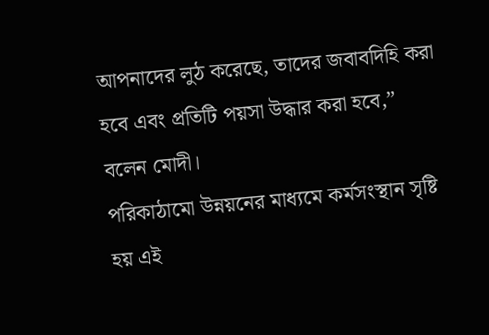আপনাদের লুঠ করেছে, তাদের জবাবদিহি করা হবে এবং প্রতিটি পয়সা উদ্ধার করা হবে,” বলেন মোদী।
পরিকাঠামো উন্নয়নের মাধ্যমে কর্মসংস্থান সৃষ্টি হয় এই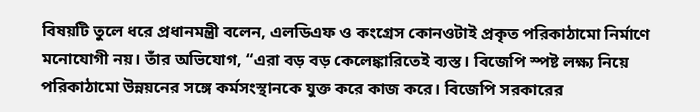বিষয়টি তুলে ধরে প্রধানমন্ত্রী বলেন, এলডিএফ ও কংগ্রেস কোনওটাই প্রকৃত পরিকাঠামো নির্মাণে মনোযোগী নয়। তাঁর অভিযোগ, “এরা বড় বড় কেলেঙ্কারিতেই ব্যস্ত। বিজেপি স্পষ্ট লক্ষ্য নিয়ে পরিকাঠামো উন্নয়নের সঙ্গে কর্মসংস্থানকে যুক্ত করে কাজ করে। বিজেপি সরকারের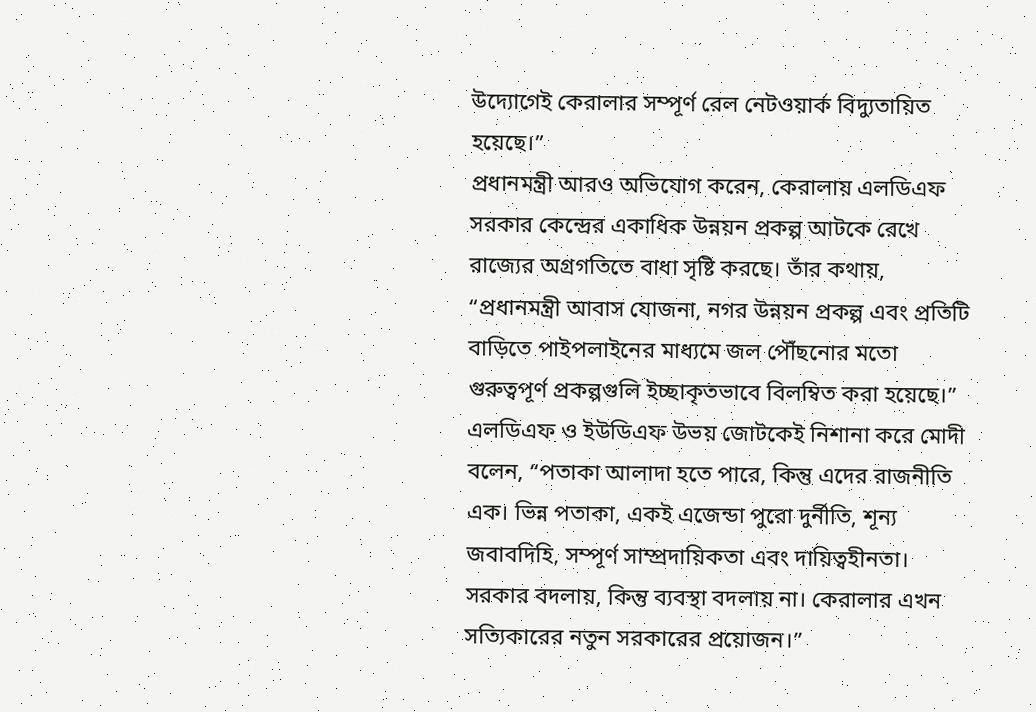উদ্যোগেই কেরালার সম্পূর্ণ রেল নেটওয়ার্ক বিদ্যুতায়িত হয়েছে।”
প্রধানমন্ত্রী আরও অভিযোগ করেন, কেরালায় এলডিএফ সরকার কেন্দ্রের একাধিক উন্নয়ন প্রকল্প আটকে রেখে রাজ্যের অগ্রগতিতে বাধা সৃষ্টি করছে। তাঁর কথায়, “প্রধানমন্ত্রী আবাস যোজনা, নগর উন্নয়ন প্রকল্প এবং প্রতিটি বাড়িতে পাইপলাইনের মাধ্যমে জল পৌঁছনোর মতো গুরুত্বপূর্ণ প্রকল্পগুলি ইচ্ছাকৃতভাবে বিলম্বিত করা হয়েছে।”
এলডিএফ ও ইউডিএফ উভয় জোটকেই নিশানা করে মোদী বলেন, “পতাকা আলাদা হতে পারে, কিন্তু এদের রাজনীতি এক। ভিন্ন পতাকা, একই এজেন্ডা পুরো দুর্নীতি, শূন্য জবাবদিহি, সম্পূর্ণ সাম্প্রদায়িকতা এবং দায়িত্বহীনতা। সরকার বদলায়, কিন্তু ব্যবস্থা বদলায় না। কেরালার এখন সত্যিকারের নতুন সরকারের প্রয়োজন।”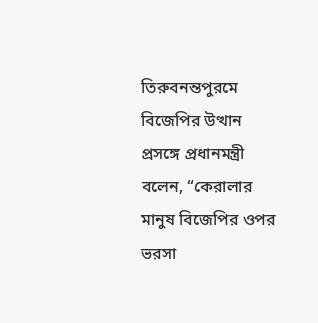তিরুবনন্তপুরমে বিজেপির উত্থান প্রসঙ্গে প্রধানমন্ত্রী বলেন, “কেরালার মানুষ বিজেপির ওপর ভরসা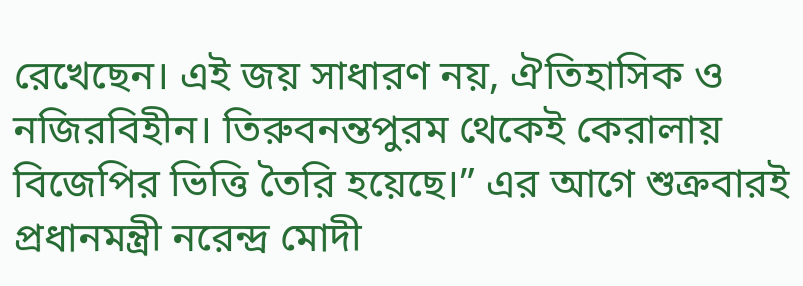রেখেছেন। এই জয় সাধারণ নয়, ঐতিহাসিক ও নজিরবিহীন। তিরুবনন্তপুরম থেকেই কেরালায় বিজেপির ভিত্তি তৈরি হয়েছে।” এর আগে শুক্রবারই প্রধানমন্ত্রী নরেন্দ্র মোদী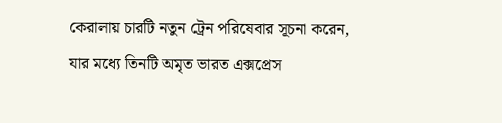কেরালায় চারটি নতুন ট্রেন পরিষেবার সূচনা করেন, যার মধ্যে তিনটি অমৃত ভারত এক্সপ্রেস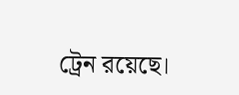ট্রেন রয়েছে।